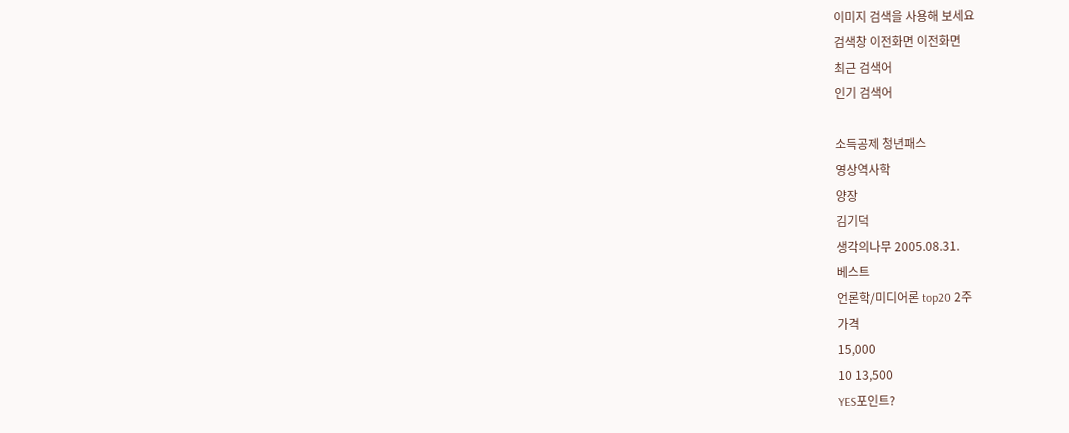이미지 검색을 사용해 보세요
검색창 이전화면 이전화면
최근 검색어
인기 검색어

소득공제 청년패스
영상역사학
양장
김기덕
생각의나무 2005.08.31.
베스트
언론학/미디어론 top20 2주
가격
15,000
10 13,500
YES포인트?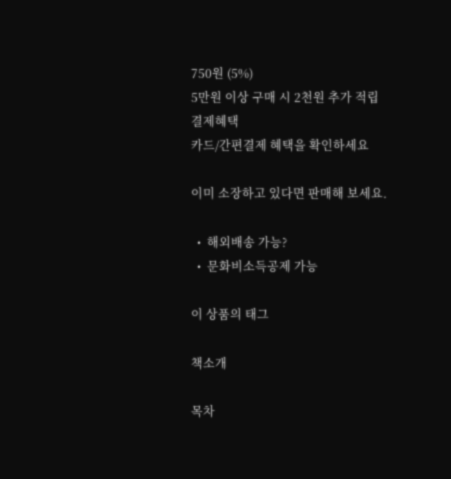750원 (5%)
5만원 이상 구매 시 2천원 추가 적립
결제혜택
카드/간편결제 혜택을 확인하세요

이미 소장하고 있다면 판매해 보세요.

  •  해외배송 가능?
  •  문화비소득공제 가능

이 상품의 태그

책소개

목차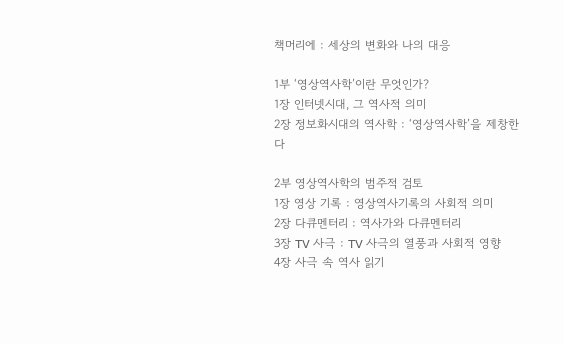책머리에 : 세상의 변화와 나의 대응

1부 ‘영상역사학’이란 무엇인가?
1장 인터넷시대, 그 역사적 의미
2장 정보화시대의 역사학 : ‘영상역사학’을 제창한다

2부 영상역사학의 범주적 검토
1장 영상 기록 : 영상역사기록의 사회적 의미
2장 다큐멘터리 : 역사가와 다큐멘터리
3장 TV 사극 : TV 사극의 열풍과 사회적 영향
4장 사극 속 역사 읽기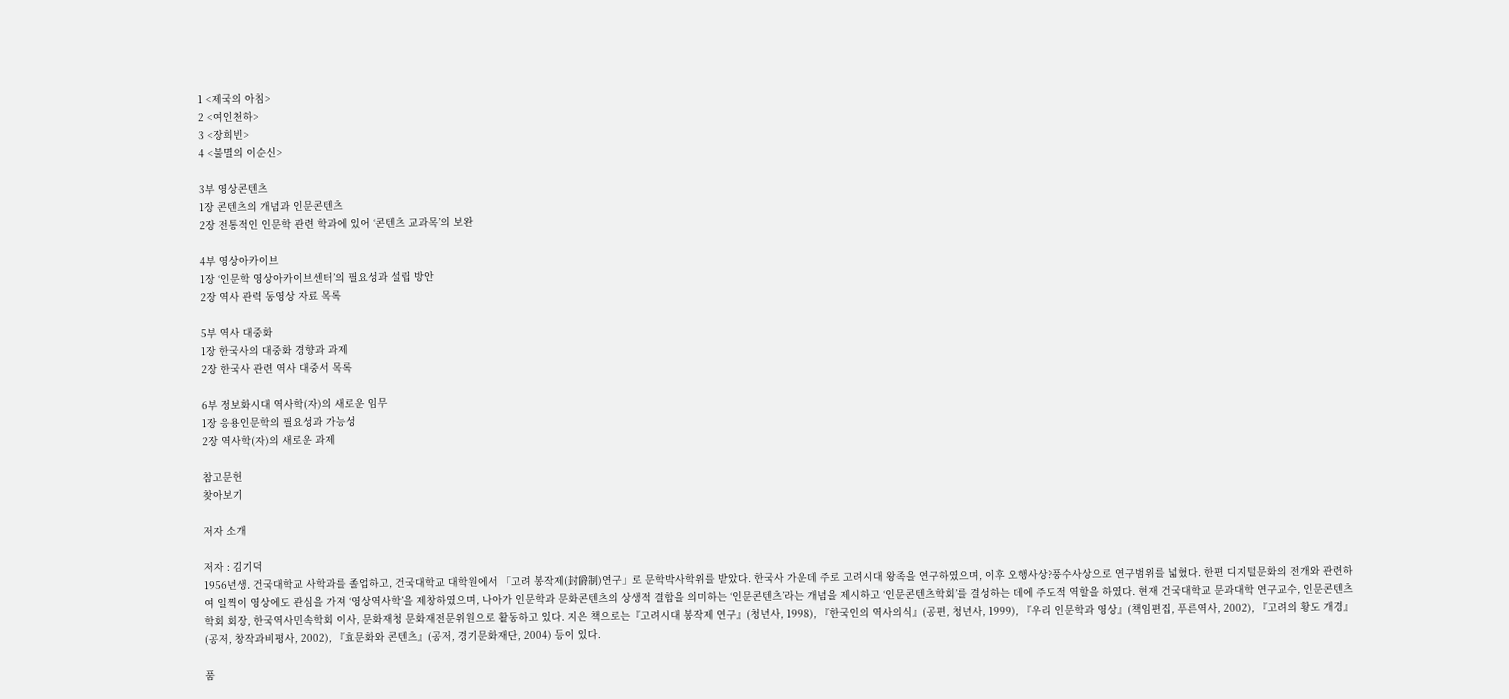1 <제국의 아침>
2 <여인천하>
3 <장희빈>
4 <불멸의 이순신>

3부 영상콘텐츠
1장 콘텐츠의 개념과 인문콘텐츠
2장 전통적인 인문학 관련 학과에 있어 ‘콘텐츠 교과목’의 보완

4부 영상아카이브
1장 ‘인문학 영상아카이브센터’의 필요성과 설립 방안
2장 역사 관력 동영상 자료 목록

5부 역사 대중화
1장 한국사의 대중화 경향과 과제
2장 한국사 관련 역사 대중서 목록

6부 정보화시대 역사학(자)의 새로운 임무
1장 응용인문학의 필요성과 가능성
2장 역사학(자)의 새로운 과제

참고문헌
찾아보기

저자 소개

저자 : 김기덕
1956년생. 건국대학교 사학과를 졸업하고, 건국대학교 대학원에서 「고려 봉작제(封爵制)연구」로 문학박사학위를 받았다. 한국사 가운데 주로 고려시대 왕족을 연구하였으며, 이후 오행사상?풍수사상으로 연구범위를 넓혔다. 한편 디지털문화의 전개와 관련하여 일찍이 영상에도 관심을 가져 ‘영상역사학’을 제창하였으며, 나아가 인문학과 문화콘텐츠의 상생적 결합을 의미하는 ‘인문콘텐츠’라는 개념을 제시하고 ‘인문콘텐츠학회’를 결성하는 데에 주도적 역할을 하였다. 현재 건국대학교 문과대학 연구교수, 인문콘텐츠학회 회장, 한국역사민속학회 이사, 문화재청 문화재전문위원으로 활동하고 있다. 지은 책으로는『고려시대 봉작제 연구』(청년사, 1998), 『한국인의 역사의식』(공편, 청년사, 1999), 『우리 인문학과 영상』(책임편집, 푸른역사, 2002), 『고려의 황도 개경』(공저, 창작과비평사, 2002), 『효문화와 콘텐츠』(공저, 경기문화재단, 2004) 등이 있다.

품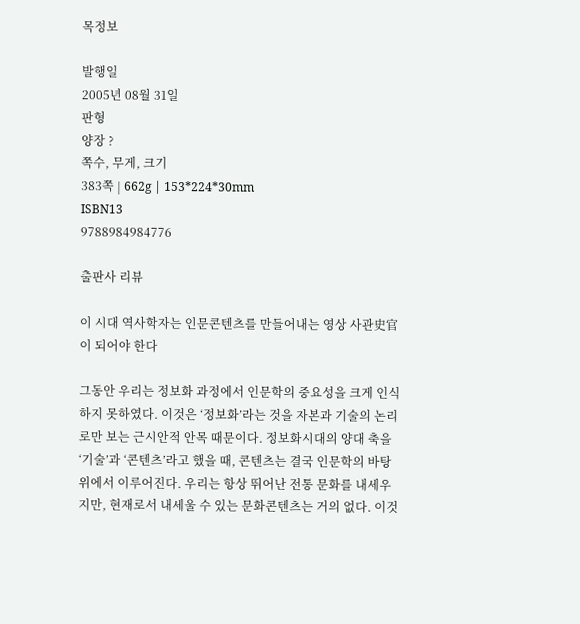목정보

발행일
2005년 08월 31일
판형
양장 ?
쪽수, 무게, 크기
383쪽 | 662g | 153*224*30mm
ISBN13
9788984984776

출판사 리뷰

이 시대 역사학자는 인문콘텐츠를 만들어내는 영상 사관史官이 되어야 한다

그동안 우리는 정보화 과정에서 인문학의 중요성을 크게 인식하지 못하였다. 이것은 ‘정보화’라는 것을 자본과 기술의 논리로만 보는 근시안적 안목 때문이다. 정보화시대의 양대 축을 ‘기술’과 ‘콘텐츠’라고 했을 때, 콘텐츠는 결국 인문학의 바탕 위에서 이루어진다. 우리는 항상 뛰어난 전통 문화를 내세우지만, 현재로서 내세울 수 있는 문화콘텐츠는 거의 없다. 이것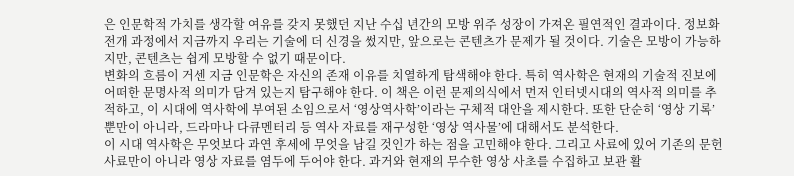은 인문학적 가치를 생각할 여유를 갖지 못했던 지난 수십 년간의 모방 위주 성장이 가져온 필연적인 결과이다. 정보화 전개 과정에서 지금까지 우리는 기술에 더 신경을 썼지만, 앞으로는 콘텐츠가 문제가 될 것이다. 기술은 모방이 가능하지만, 콘텐츠는 쉽게 모방할 수 없기 때문이다.
변화의 흐름이 거센 지금 인문학은 자신의 존재 이유를 치열하게 탐색해야 한다. 특히 역사학은 현재의 기술적 진보에 어떠한 문명사적 의미가 담겨 있는지 탐구해야 한다. 이 책은 이런 문제의식에서 먼저 인터넷시대의 역사적 의미를 추적하고, 이 시대에 역사학에 부여된 소임으로서 ‘영상역사학’이라는 구체적 대안을 제시한다. 또한 단순히 ‘영상 기록’뿐만이 아니라, 드라마나 다큐멘터리 등 역사 자료를 재구성한 ‘영상 역사물’에 대해서도 분석한다.
이 시대 역사학은 무엇보다 과연 후세에 무엇을 남길 것인가 하는 점을 고민해야 한다. 그리고 사료에 있어 기존의 문헌 사료만이 아니라 영상 자료를 염두에 두어야 한다. 과거와 현재의 무수한 영상 사초를 수집하고 보관 활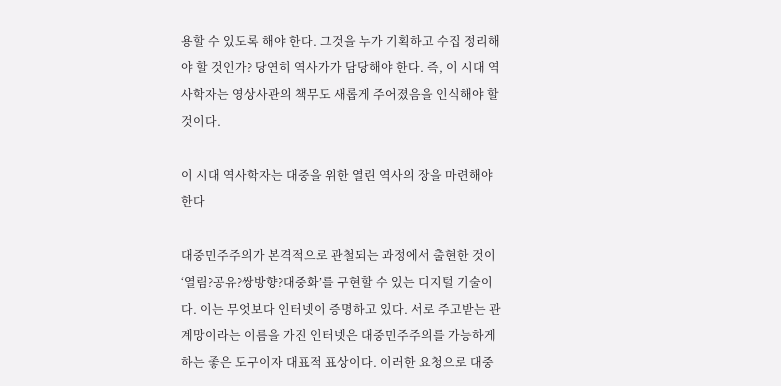용할 수 있도록 해야 한다. 그것을 누가 기획하고 수집 정리해야 할 것인가? 당연히 역사가가 담당해야 한다. 즉, 이 시대 역사학자는 영상사관의 책무도 새롭게 주어졌음을 인식해야 할 것이다.

이 시대 역사학자는 대중을 위한 열린 역사의 장을 마련해야 한다

대중민주주의가 본격적으로 관철되는 과정에서 출현한 것이 ‘열림?공유?쌍방향?대중화’를 구현할 수 있는 디지털 기술이다. 이는 무엇보다 인터넷이 증명하고 있다. 서로 주고받는 관계망이라는 이름을 가진 인터넷은 대중민주주의를 가능하게 하는 좋은 도구이자 대표적 표상이다. 이러한 요청으로 대중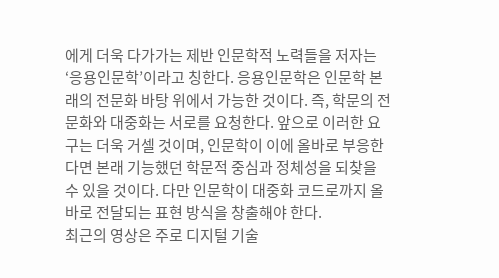에게 더욱 다가가는 제반 인문학적 노력들을 저자는 ‘응용인문학’이라고 칭한다. 응용인문학은 인문학 본래의 전문화 바탕 위에서 가능한 것이다. 즉, 학문의 전문화와 대중화는 서로를 요청한다. 앞으로 이러한 요구는 더욱 거셀 것이며, 인문학이 이에 올바로 부응한다면 본래 기능했던 학문적 중심과 정체성을 되찾을 수 있을 것이다. 다만 인문학이 대중화 코드로까지 올바로 전달되는 표현 방식을 창출해야 한다.
최근의 영상은 주로 디지털 기술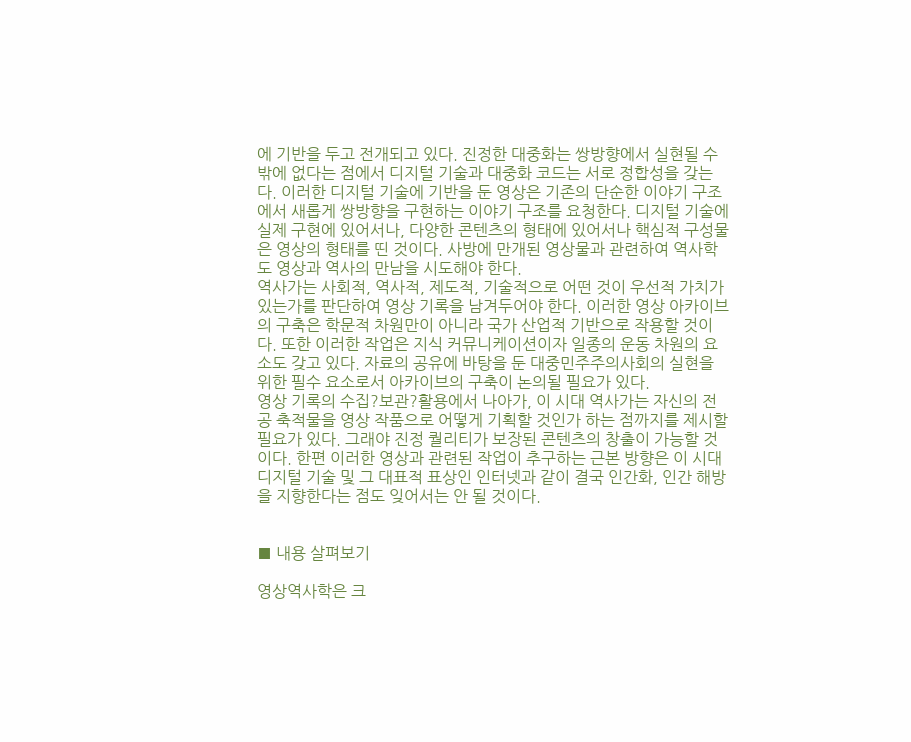에 기반을 두고 전개되고 있다. 진정한 대중화는 쌍방향에서 실현될 수밖에 없다는 점에서 디지털 기술과 대중화 코드는 서로 정합성을 갖는다. 이러한 디지털 기술에 기반을 둔 영상은 기존의 단순한 이야기 구조에서 새롭게 쌍방향을 구현하는 이야기 구조를 요청한다. 디지털 기술에 실제 구현에 있어서나, 다양한 콘텐츠의 형태에 있어서나 핵심적 구성물은 영상의 형태를 띤 것이다. 사방에 만개된 영상물과 관련하여 역사학도 영상과 역사의 만남을 시도해야 한다.
역사가는 사회적, 역사적, 제도적, 기술적으로 어떤 것이 우선적 가치가 있는가를 판단하여 영상 기록을 남겨두어야 한다. 이러한 영상 아카이브의 구축은 학문적 차원만이 아니라 국가 산업적 기반으로 작용할 것이다. 또한 이러한 작업은 지식 커뮤니케이션이자 일종의 운동 차원의 요소도 갖고 있다. 자료의 공유에 바탕을 둔 대중민주주의사회의 실현을 위한 필수 요소로서 아카이브의 구축이 논의될 필요가 있다.
영상 기록의 수집?보관?활용에서 나아가, 이 시대 역사가는 자신의 전공 축적물을 영상 작품으로 어떻게 기획할 것인가 하는 점까지를 제시할 필요가 있다. 그래야 진정 퀄리티가 보장된 콘텐츠의 창출이 가능할 것이다. 한편 이러한 영상과 관련된 작업이 추구하는 근본 방향은 이 시대 디지털 기술 및 그 대표적 표상인 인터넷과 같이 결국 인간화, 인간 해방을 지향한다는 점도 잊어서는 안 될 것이다.


■ 내용 살펴보기

영상역사학은 크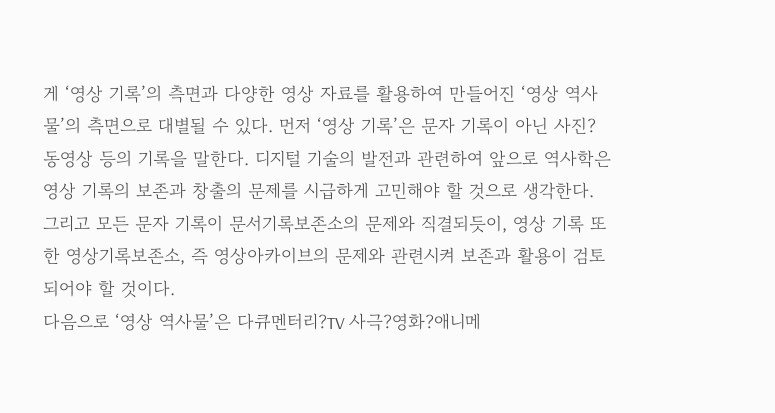게 ‘영상 기록’의 측면과 다양한 영상 자료를 활용하여 만들어진 ‘영상 역사물’의 측면으로 대별될 수 있다. 먼저 ‘영상 기록’은 문자 기록이 아닌 사진?동영상 등의 기록을 말한다. 디지털 기술의 발전과 관련하여 앞으로 역사학은 영상 기록의 보존과 창출의 문제를 시급하게 고민해야 할 것으로 생각한다. 그리고 모든 문자 기록이 문서기록보존소의 문제와 직결되듯이, 영상 기록 또한 영상기록보존소, 즉 영상아카이브의 문제와 관련시켜 보존과 활용이 검토되어야 할 것이다.
다음으로 ‘영상 역사물’은 다큐멘터리?TV 사극?영화?애니메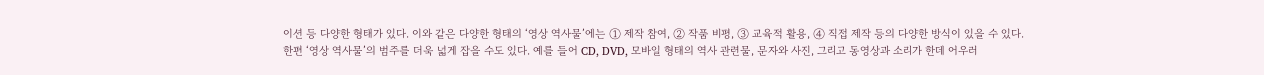이션 등 다양한 형태가 있다. 이와 같은 다양한 형태의 ‘영상 역사물’에는 ① 제작 참여, ② 작품 비평, ③ 교육적 활용, ④ 직접 제작 등의 다양한 방식이 있을 수 있다.
한편 ‘영상 역사물’의 범주를 더욱 넓게 잡을 수도 있다. 예를 들어 CD, DVD, 모바일 형태의 역사 관련물, 문자와 사진, 그리고 동영상과 소리가 한데 어우러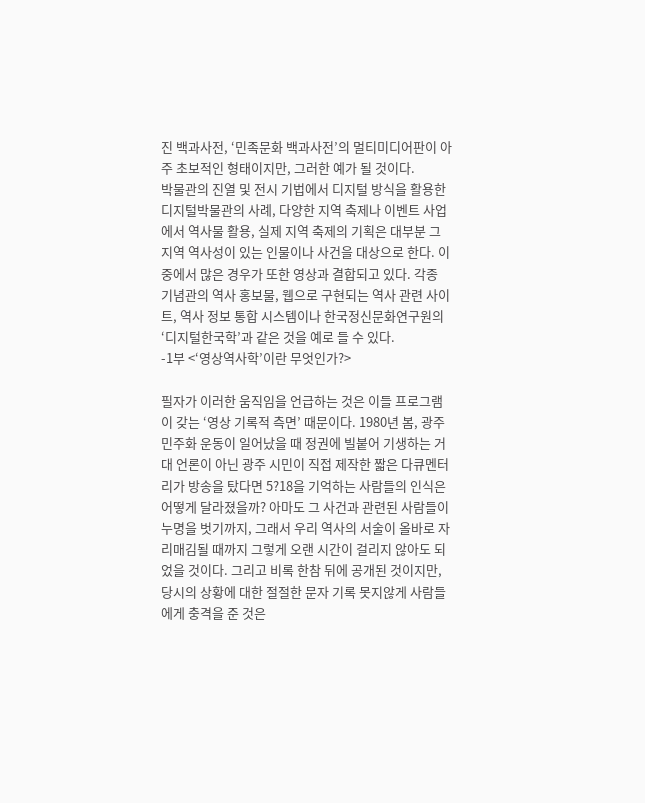진 백과사전, ‘민족문화 백과사전’의 멀티미디어판이 아주 초보적인 형태이지만, 그러한 예가 될 것이다.
박물관의 진열 및 전시 기법에서 디지털 방식을 활용한 디지털박물관의 사례, 다양한 지역 축제나 이벤트 사업에서 역사물 활용, 실제 지역 축제의 기획은 대부분 그 지역 역사성이 있는 인물이나 사건을 대상으로 한다. 이 중에서 많은 경우가 또한 영상과 결합되고 있다. 각종 기념관의 역사 홍보물, 웹으로 구현되는 역사 관련 사이트, 역사 정보 통합 시스템이나 한국정신문화연구원의 ‘디지털한국학’과 같은 것을 예로 들 수 있다.
-1부 <‘영상역사학’이란 무엇인가?>

필자가 이러한 움직임을 언급하는 것은 이들 프로그램이 갖는 ‘영상 기록적 측면’ 때문이다. 1980년 봄, 광주 민주화 운동이 일어났을 때 정권에 빌붙어 기생하는 거대 언론이 아닌 광주 시민이 직접 제작한 짧은 다큐멘터리가 방송을 탔다면 5?18을 기억하는 사람들의 인식은 어떻게 달라졌을까? 아마도 그 사건과 관련된 사람들이 누명을 벗기까지, 그래서 우리 역사의 서술이 올바로 자리매김될 때까지 그렇게 오랜 시간이 걸리지 않아도 되었을 것이다. 그리고 비록 한참 뒤에 공개된 것이지만, 당시의 상황에 대한 절절한 문자 기록 못지않게 사람들에게 충격을 준 것은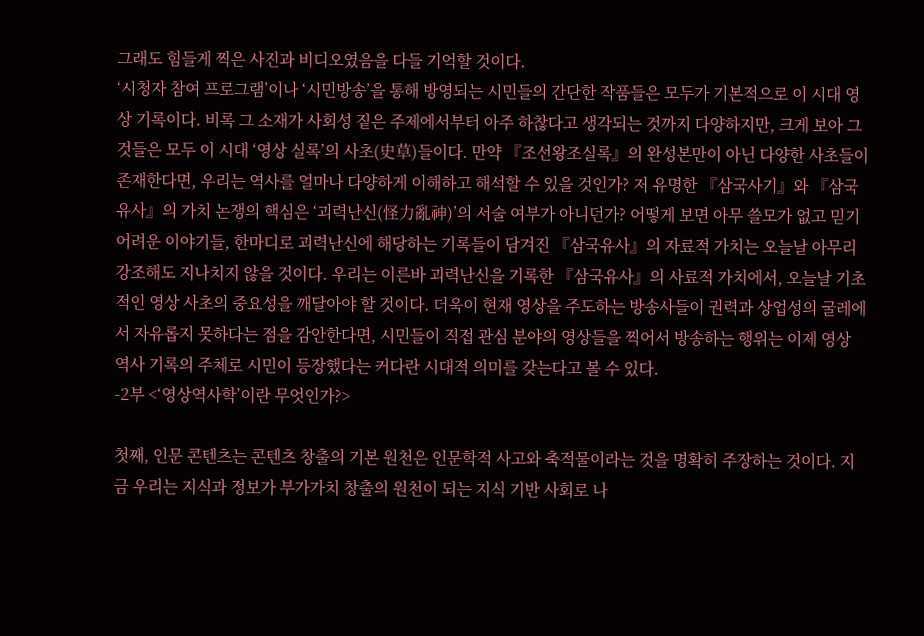그래도 힘들게 찍은 사진과 비디오였음을 다들 기억할 것이다.
‘시청자 참여 프로그램’이나 ‘시민방송’을 통해 방영되는 시민들의 간단한 작품들은 모두가 기본적으로 이 시대 영상 기록이다. 비록 그 소재가 사회성 짙은 주제에서부터 아주 하찮다고 생각되는 것까지 다양하지만, 크게 보아 그것들은 모두 이 시대 ‘영상 실록’의 사초(史草)들이다. 만약 『조선왕조실록』의 완성본만이 아닌 다양한 사초들이 존재한다면, 우리는 역사를 얼마나 다양하게 이해하고 해석할 수 있을 것인가? 저 유명한 『삼국사기』와 『삼국유사』의 가치 논쟁의 핵심은 ‘괴력난신(怪力亂神)’의 서술 여부가 아니던가? 어떻게 보면 아무 쓸모가 없고 믿기 어려운 이야기들, 한마디로 괴력난신에 해당하는 기록들이 담겨진 『삼국유사』의 자료적 가치는 오늘날 아무리 강조해도 지나치지 않을 것이다. 우리는 이른바 괴력난신을 기록한 『삼국유사』의 사료적 가치에서, 오늘날 기초적인 영상 사초의 중요성을 깨달아야 할 것이다. 더욱이 현재 영상을 주도하는 방송사들이 권력과 상업성의 굴레에서 자유롭지 못하다는 점을 감안한다면, 시민들이 직접 관심 분야의 영상들을 찍어서 방송하는 행위는 이제 영상 역사 기록의 주체로 시민이 등장했다는 커다란 시대적 의미를 갖는다고 볼 수 있다.
-2부 <‘영상역사학’이란 무엇인가?>

첫째, 인문 콘텐츠는 콘텐츠 창출의 기본 원천은 인문학적 사고와 축적물이라는 것을 명확히 주장하는 것이다. 지금 우리는 지식과 정보가 부가가치 창출의 원천이 되는 지식 기반 사회로 나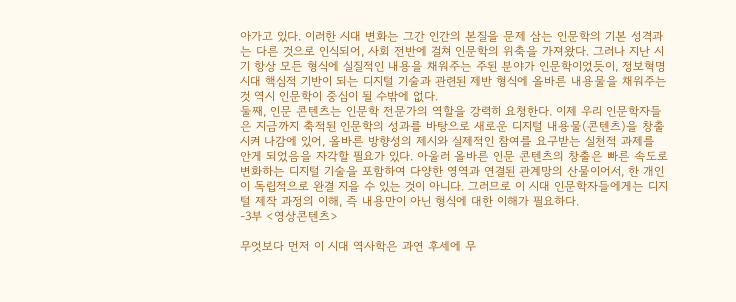아가고 있다. 이러한 시대 변화는 그간 인간의 본질을 문제 삼는 인문학의 기본 성격과는 다른 것으로 인식되어, 사회 전반에 걸쳐 인문학의 위축을 가져왔다. 그러나 지난 시기 항상 모든 형식에 실질적인 내용을 채워주는 주된 분야가 인문학이었듯이, 정보혁명시대 핵심적 기반이 되는 디지털 기술과 관련된 제반 형식에 올바른 내용물을 채워주는 것 역시 인문학이 중심이 될 수밖에 없다.
둘째, 인문 콘텐츠는 인문학 전문가의 역할을 강력히 요청한다. 이제 우리 인문학자들은 지금까지 축적된 인문학의 성과를 바탕으로 새로운 디지털 내용물(콘텐츠)을 창출시켜 나감에 있어, 올바른 방향성의 제시와 실제적인 참여를 요구받는 실천적 과제를 안게 되었음을 자각할 필요가 있다. 아울러 올바른 인문 콘텐츠의 창출은 빠른 속도로 변화하는 디지털 기술을 포함하여 다양한 영역과 연결된 관계망의 산물이어서, 한 개인이 독립적으로 완결 지을 수 있는 것이 아니다. 그러므로 이 시대 인문학자들에게는 디지털 제작 과정의 이해, 즉 내용만이 아닌 형식에 대한 이해가 필요하다.
-3부 <영상콘텐츠>

무엇보다 먼저 이 시대 역사학은 과연 후세에 무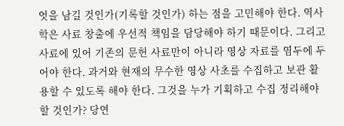엇을 남길 것인가(기록할 것인가) 하는 점을 고민해야 한다. 역사학은 사료 창출에 우선적 책임을 담당해야 하기 때문이다. 그리고 사료에 있어 기존의 문헌 사료만이 아니라 영상 자료를 염두에 두어야 한다. 과거와 현재의 무수한 영상 사초를 수집하고 보관 활용할 수 있도록 해야 한다. 그것을 누가 기획하고 수집 정리해야 할 것인가? 당연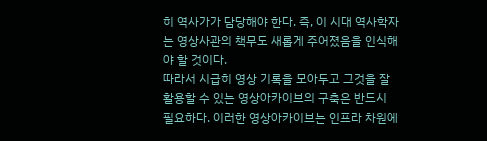히 역사가가 담당해야 한다. 즉, 이 시대 역사학자는 영상사관의 책무도 새롭게 주어졌음을 인식해야 할 것이다.
따라서 시급히 영상 기록을 모아두고 그것을 잘 활용할 수 있는 영상아카이브의 구축은 반드시 필요하다. 이러한 영상아카이브는 인프라 차원에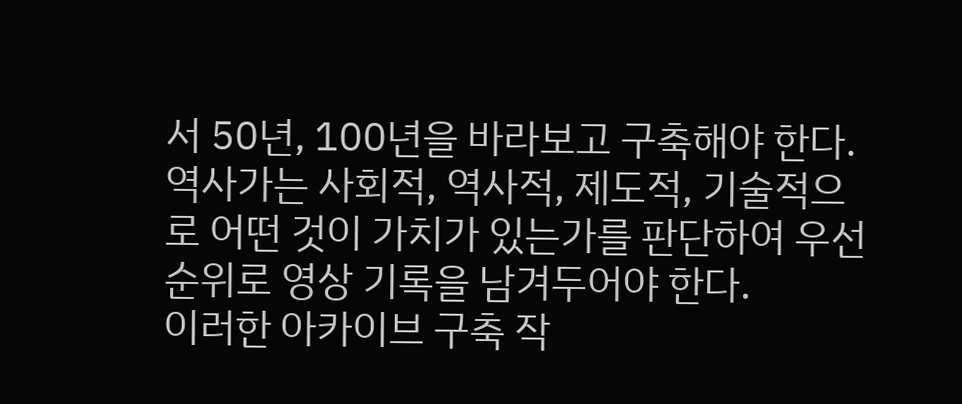서 50년, 100년을 바라보고 구축해야 한다. 역사가는 사회적, 역사적, 제도적, 기술적으로 어떤 것이 가치가 있는가를 판단하여 우선순위로 영상 기록을 남겨두어야 한다.
이러한 아카이브 구축 작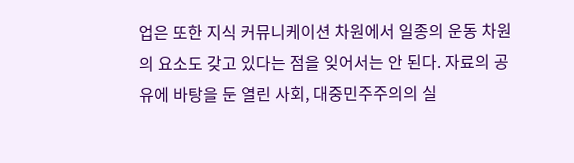업은 또한 지식 커뮤니케이션 차원에서 일종의 운동 차원의 요소도 갖고 있다는 점을 잊어서는 안 된다. 자료의 공유에 바탕을 둔 열린 사회, 대중민주주의의 실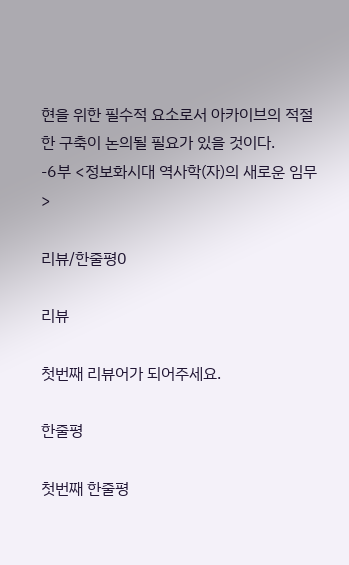현을 위한 필수적 요소로서 아카이브의 적절한 구축이 논의될 필요가 있을 것이다.
-6부 <정보화시대 역사학(자)의 새로운 임무>

리뷰/한줄평0

리뷰

첫번째 리뷰어가 되어주세요.

한줄평

첫번째 한줄평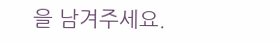을 남겨주세요.